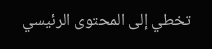تخطي إلى المحتوى الرئيسي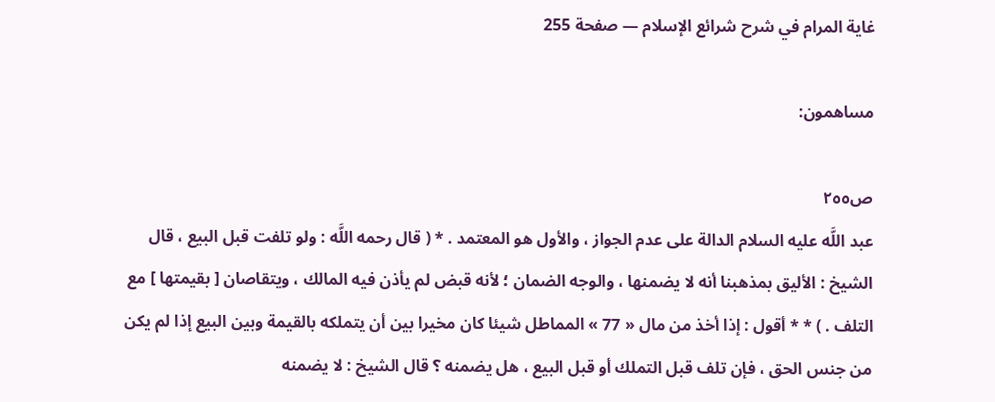غاية المرام في شرح شرائع الإسلام — صفحة 255

مساهمون:

ص٢٥٥
عبد اللَّه عليه السلام الدالة على عدم الجواز ، والأول هو المعتمد . * ( قال رحمه اللَّه : ولو تلفت قبل البيع ، قال الشيخ : الأليق بمذهبنا أنه لا يضمنها ، والوجه الضمان ؛ لأنه قبض لم يأذن فيه المالك ، ويتقاصان [ بقيمتها ] مع التلف . ) * * أقول : إذا أخذ من مال « 77 » المماطل شيئا كان مخيرا بين أن يتملكه بالقيمة وبين البيع إذا لم يكن من جنس الحق ، فإن تلف قبل التملك أو قبل البيع ، هل يضمنه ؟ قال الشيخ : لا يضمنه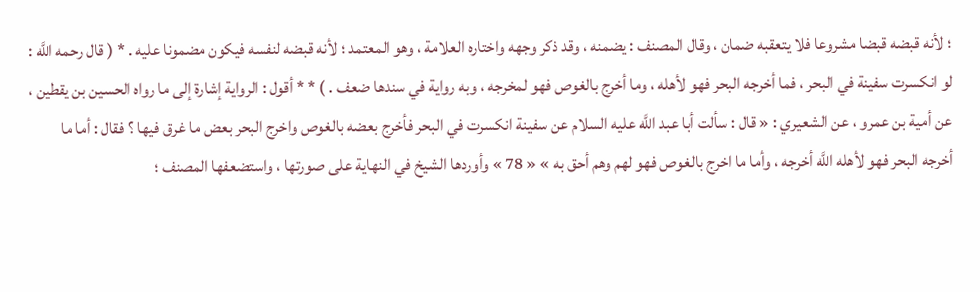؛ لأنه قبضه قبضا مشروعا فلا يتعقبه ضمان ، وقال المصنف : يضمنه ، وقد ذكر وجهه واختاره العلامة ، وهو المعتمد ؛ لأنه قبضه لنفسه فيكون مضمونا عليه . * ( قال رحمه اللَّه : لو انكسرت سفينة في البحر ، فما أخرجه البحر فهو لأهله ، وما أخرج بالغوص فهو لمخرجه ، وبه رواية في سندها ضعف . ) * * أقول : الرواية إشارة إلى ما رواه الحسين بن يقطين ، عن أمية بن عمرو ، عن الشعيري : « قال : سألت أبا عبد اللَّه عليه السلام عن سفينة انكسرت في البحر فأخرج بعضه بالغوص واخرج البحر بعض ما غرق فيها ؟ فقال : أما ما أخرجه البحر فهو لأهله اللَّه أخرجه ، وأما ما اخرج بالغوص فهو لهم وهم أحق به » « 78 » وأوردها الشيخ في النهاية على صورتها ، واستضعفها المصنف ؛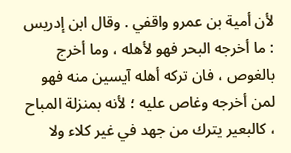لأن أمية بن عمرو واقفي . وقال ابن إدريس : ما أخرجه البحر فهو لأهله ، وما أخرج بالغوص ، فان تركه أهله آيسين منه فهو لمن أخرجه وغاص عليه ؛ لأنه بمنزلة المباح ، كالبعير يترك من جهد في غير كلاء ولا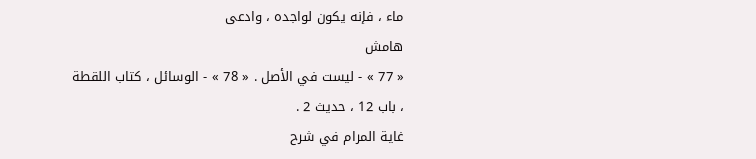ماء ، فإنه يكون لواجده ، وادعى
هامش
« 77 » - ليست في الأصل . « 78 » - الوسائل ، كتاب اللقطة ، باب 12 ، حديث 2 .
غاية المرام في شرح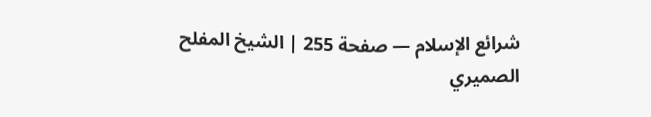شرائع الإسلام — صفحة 255 | الشيخ المفلح الصميري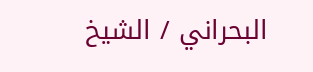البحراني / الشيخ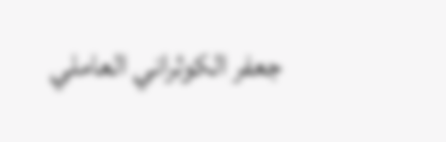جعفر الكوثراني العاملي